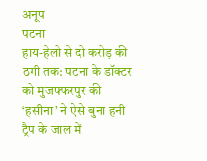अनूप
पटना
हाय-हेलो से दो करोड़ की ठगी तक: पटना के डॉक्टर को मुजफ्फरपुर की ‘हसीना’ ने ऐसे बुना हनी ट्रैप के जाल में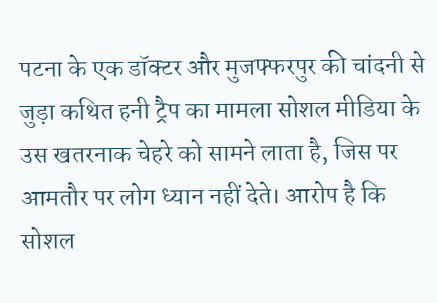पटना के एक डॉक्टर और मुजफ्फरपुर की चांदनी से जुड़ा कथित हनी ट्रैप का मामला सोशल मीडिया के उस खतरनाक चेहरे को सामने लाता है, जिस पर आमतौर पर लोग ध्यान नहीं देते। आरोप है कि सोशल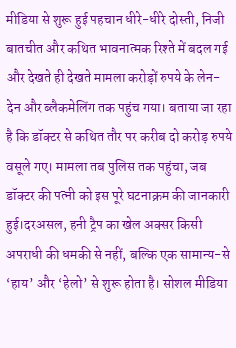मीडिया से शुरू हुई पहचान धीरे-धीरे दोस्ती, निजी बातचीत और कथित भावनात्मक रिश्ते में बदल गई और देखते ही देखते मामला करोड़ों रुपये के लेन-देन और ब्लैकमेलिंग तक पहुंच गया। बताया जा रहा है कि डॉक्टर से कथित तौर पर करीब दो करोड़ रुपये वसूले गए। मामला तब पुलिस तक पहुंचा, जब डॉक्टर की पत्नी को इस पूरे घटनाक्रम की जानकारी हुई।दरअसल, हनी ट्रैप का खेल अक्सर किसी अपराधी की धमकी से नहीं, बल्कि एक सामान्य-से ‘हाय’ और ‘हेलो’ से शुरू होता है। सोशल मीडिया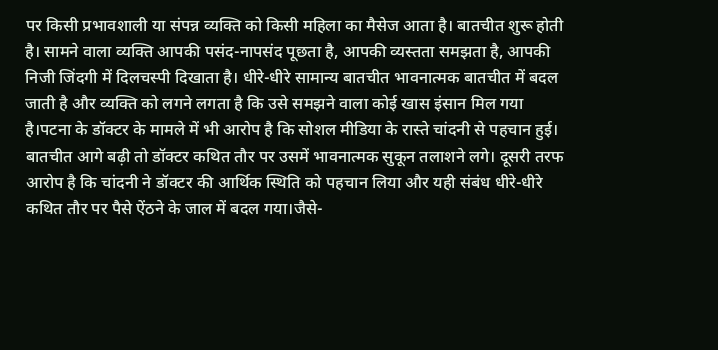पर किसी प्रभावशाली या संपन्न व्यक्ति को किसी महिला का मैसेज आता है। बातचीत शुरू होती है। सामने वाला व्यक्ति आपकी पसंद-नापसंद पूछता है, आपकी व्यस्तता समझता है, आपकी निजी जिंदगी में दिलचस्पी दिखाता है। धीरे-धीरे सामान्य बातचीत भावनात्मक बातचीत में बदल जाती है और व्यक्ति को लगने लगता है कि उसे समझने वाला कोई खास इंसान मिल गया है।पटना के डॉक्टर के मामले में भी आरोप है कि सोशल मीडिया के रास्ते चांदनी से पहचान हुई। बातचीत आगे बढ़ी तो डॉक्टर कथित तौर पर उसमें भावनात्मक सुकून तलाशने लगे। दूसरी तरफ आरोप है कि चांदनी ने डॉक्टर की आर्थिक स्थिति को पहचान लिया और यही संबंध धीरे-धीरे कथित तौर पर पैसे ऐंठने के जाल में बदल गया।जैसे-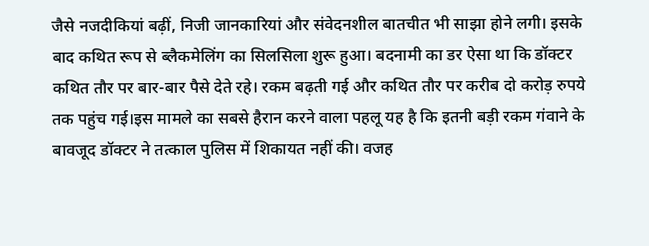जैसे नजदीकियां बढ़ीं, निजी जानकारियां और संवेदनशील बातचीत भी साझा होने लगी। इसके बाद कथित रूप से ब्लैकमेलिंग का सिलसिला शुरू हुआ। बदनामी का डर ऐसा था कि डॉक्टर कथित तौर पर बार-बार पैसे देते रहे। रकम बढ़ती गई और कथित तौर पर करीब दो करोड़ रुपये तक पहुंच गई।इस मामले का सबसे हैरान करने वाला पहलू यह है कि इतनी बड़ी रकम गंवाने के बावजूद डॉक्टर ने तत्काल पुलिस में शिकायत नहीं की। वजह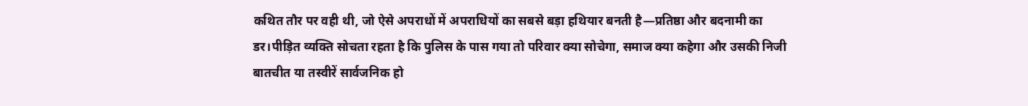कथित तौर पर वही थी, जो ऐसे अपराधों में अपराधियों का सबसे बड़ा हथियार बनती है—प्रतिष्ठा और बदनामी का डर।पीड़ित व्यक्ति सोचता रहता है कि पुलिस के पास गया तो परिवार क्या सोचेगा, समाज क्या कहेगा और उसकी निजी बातचीत या तस्वीरें सार्वजनिक हो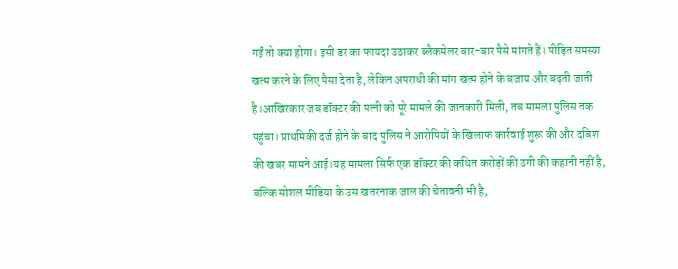गईं तो क्या होगा। इसी डर का फायदा उठाकर ब्लैकमेलर बार-बार पैसे मांगते हैं। पीड़ित समस्या खत्म करने के लिए पैसा देता है, लेकिन अपराधी की मांग खत्म होने के बजाय और बढ़ती जाती है।आखिरकार जब डॉक्टर की पत्नी को पूरे मामले की जानकारी मिली, तब मामला पुलिस तक पहुंचा। प्राथमिकी दर्ज होने के बाद पुलिस ने आरोपियों के खिलाफ कार्रवाई शुरू की और दबिश की खबर सामने आई।यह मामला सिर्फ एक डॉक्टर की कथित करोड़ों की ठगी की कहानी नहीं है, बल्कि सोशल मीडिया के उस खतरनाक जाल की चेतावनी भी है,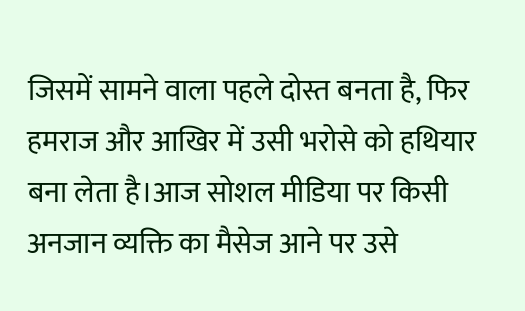जिसमें सामने वाला पहले दोस्त बनता है, फिर हमराज और आखिर में उसी भरोसे को हथियार बना लेता है।आज सोशल मीडिया पर किसी अनजान व्यक्ति का मैसेज आने पर उसे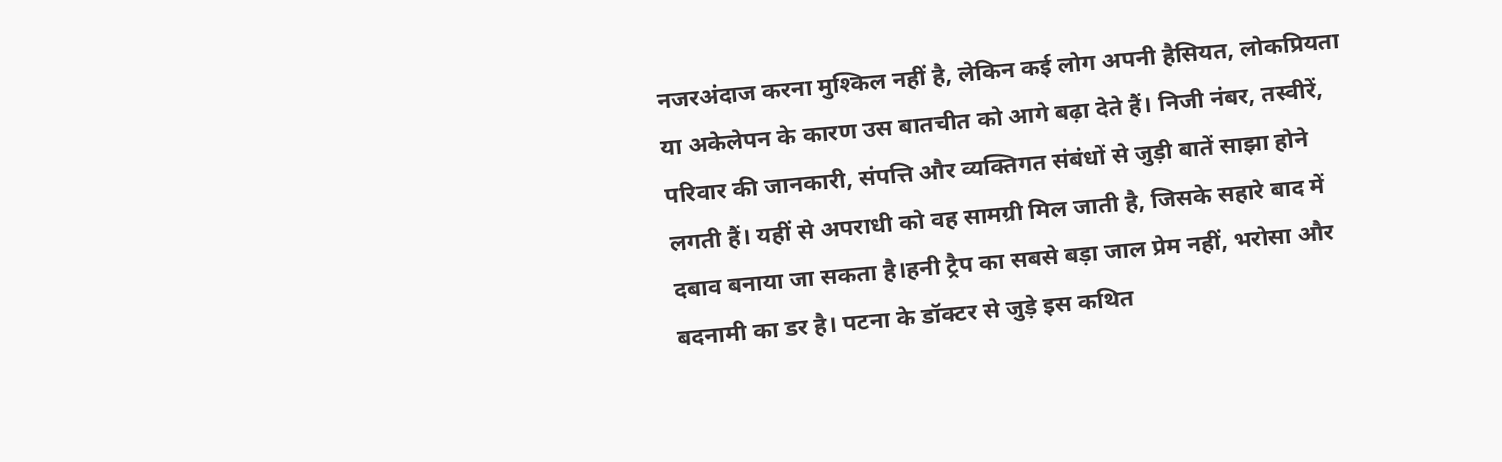नजरअंदाज करना मुश्किल नहीं है, लेकिन कई लोग अपनी हैसियत, लोकप्रियता या अकेलेपन के कारण उस बातचीत को आगे बढ़ा देते हैं। निजी नंबर, तस्वीरें, परिवार की जानकारी, संपत्ति और व्यक्तिगत संबंधों से जुड़ी बातें साझा होने लगती हैं। यहीं से अपराधी को वह सामग्री मिल जाती है, जिसके सहारे बाद में दबाव बनाया जा सकता है।हनी ट्रैप का सबसे बड़ा जाल प्रेम नहीं, भरोसा और बदनामी का डर है। पटना के डॉक्टर से जुड़े इस कथित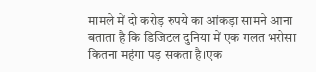मामले में दो करोड़ रुपये का आंकड़ा सामने आना बताता है कि डिजिटल दुनिया में एक गलत भरोसा कितना महंगा पड़ सकता है।एक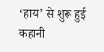‘हाय’ से शुरू हुई कहानी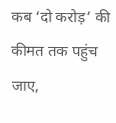कब ‘दो करोड़’ की कीमत तक पहुंच जाए,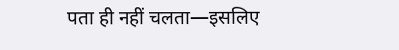पता ही नहीं चलता—इसलिए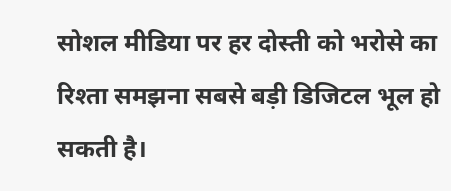सोशल मीडिया पर हर दोस्ती को भरोसे का रिश्ता समझना सबसे बड़ी डिजिटल भूल हो सकती है।